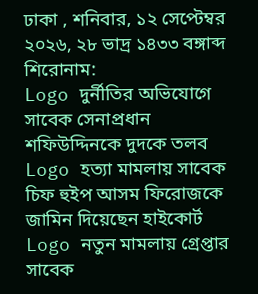ঢাকা , শনিবার, ১২ সেপ্টেম্বর ২০২৬, ২৮ ভাদ্র ১৪৩৩ বঙ্গাব্দ
শিরোনাম:
Logo দুর্নীতির অভিযোগে সাবেক সেনাপ্রধান শফিউদ্দিনকে দুদকে তলব Logo হত্যা মামলায় সাবেক চিফ হুইপ আসম ফিরোজকে জামিন দিয়েছেন হাইকোর্ট Logo নতুন মামলায় গ্রেপ্তার সাবেক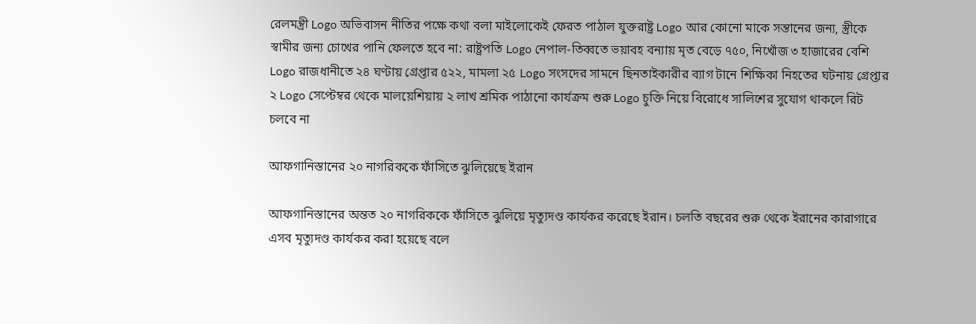রেলমন্ত্রী Logo অভিবাসন নীতির পক্ষে কথা বলা মাইলোকেই ফেরত পাঠাল যুক্তরাষ্ট্র Logo আর কোনো মাকে সন্তানের জন্য, স্ত্রীকে স্বামীর জন্য চোখের পানি ফেলতে হবে না: রাষ্ট্রপতি Logo নেপাল-তিব্বতে ভয়াবহ বন্যায় মৃত বেড়ে ৭৫০, নিখোঁজ ৩ হাজারের বেশি Logo রাজধানীতে ২৪ ঘণ্টায় গ্রেপ্তার ৫২২, মামলা ২৫ Logo সংসদের সামনে ছিনতাইকারীর ব্যাগ টানে শিক্ষিকা নিহতের ঘটনায় গ্রেপ্তার ২ Logo সেপ্টেম্বর থেকে মালয়েশিয়ায় ২ লাখ শ্রমিক পাঠানো কার্যক্রম শুরু Logo চুক্তি নিয়ে বিরোধে সালিশের সুযোগ থাকলে রিট চলবে না

আফগানিস্তানের ২০ নাগরিককে ফাঁসিতে ঝুলিয়েছে ইরান

আফগানিস্তানের অন্তত ২০ নাগরিককে ফাঁসিতে ঝুলিয়ে মৃত্যুদণ্ড কার্যকর করেছে ইরান। চলতি বছরের শুরু থেকে ইরানের কারাগারে এসব মৃত্যুদণ্ড কার্যকর করা হয়েছে বলে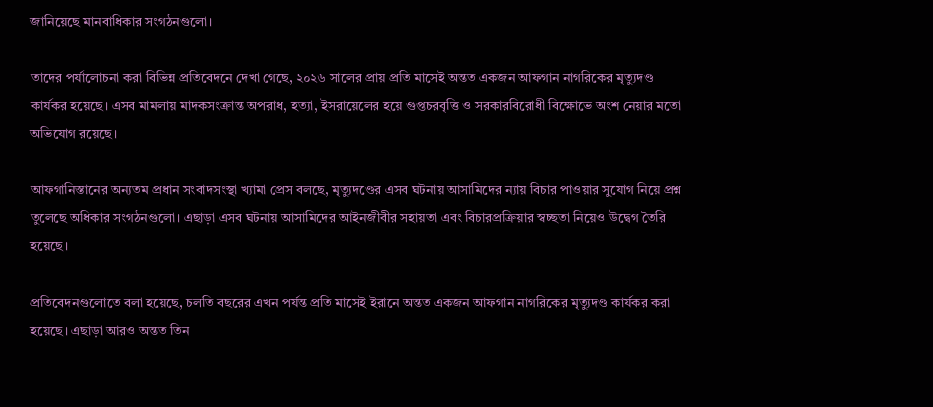জানিয়েছে মানবাধিকার সংগঠনগুলো।

তাদের পর্যালোচনা করা বিভিন্ন প্রতিবেদনে দেখা গেছে, ২০২৬ সালের প্রায় প্রতি মাসেই অন্তত একজন আফগান নাগরিকের মৃত্যুদণ্ড কার্যকর হয়েছে। এসব মামলায় মাদকসংক্রান্ত অপরাধ, হত্যা, ইসরায়েলের হয়ে গুপ্তচরবৃত্তি ও সরকারবিরোধী বিক্ষোভে অংশ নেয়ার মতো অভিযোগ রয়েছে।

আফগানিস্তানের অন্যতম প্রধান সংবাদসংস্থা খ্যামা প্রেস বলছে, মৃত্যুদণ্ডের এসব ঘটনায় আসামিদের ন্যায় বিচার পাওয়ার সুযোগ নিয়ে প্রশ্ন তুলেছে অধিকার সংগঠনগুলো। এছাড়া এসব ঘটনায় আসামিদের আইনজীবীর সহায়তা এবং বিচারপ্রক্রিয়ার স্বচ্ছতা নিয়েও উদ্বেগ তৈরি হয়েছে।

প্রতিবেদনগুলোতে বলা হয়েছে, চলতি বছরের এখন পর্যন্ত প্রতি মাসেই ইরানে অন্তত একজন আফগান নাগরিকের মৃত্যুদণ্ড কার্যকর করা হয়েছে। এছাড়া আরও অন্তত তিন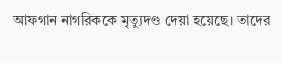আফগান নাগরিককে মৃত্যুদণ্ড দেয়া হয়েছে। তাদের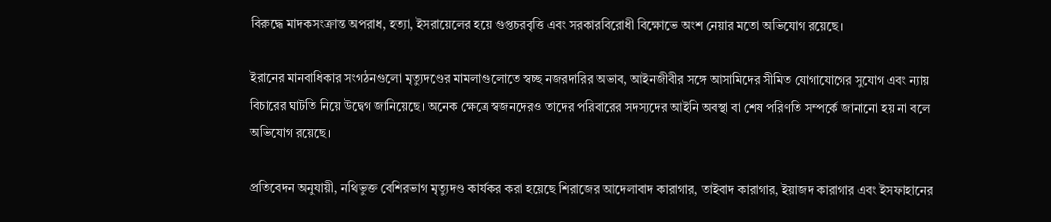বিরুদ্ধে মাদকসংক্রান্ত অপরাধ, হত্যা, ইসরায়েলের হয়ে গুপ্তচরবৃত্তি এবং সরকারবিরোধী বিক্ষোভে অংশ নেয়ার মতো অভিযোগ রয়েছে।

ইরানের মানবাধিকার সংগঠনগুলো মৃত্যুদণ্ডের মামলাগুলোতে স্বচ্ছ নজরদারির অভাব, আইনজীবীর সঙ্গে আসামিদের সীমিত যোগাযোগের সুযোগ এবং ন্যায় বিচারের ঘাটতি নিয়ে উদ্বেগ জানিয়েছে। অনেক ক্ষেত্রে স্বজনদেরও তাদের পরিবারের সদস্যদের আইনি অবস্থা বা শেষ পরিণতি সম্পর্কে জানানো হয় না বলে অভিযোগ রয়েছে।

প্রতিবেদন অনুযায়ী, নথিভুক্ত বেশিরভাগ মৃত্যুদণ্ড কার্যকর করা হয়েছে শিরাজের আদেলাবাদ কারাগার, তাইবাদ কারাগার, ইয়াজদ কারাগার এবং ইসফাহানের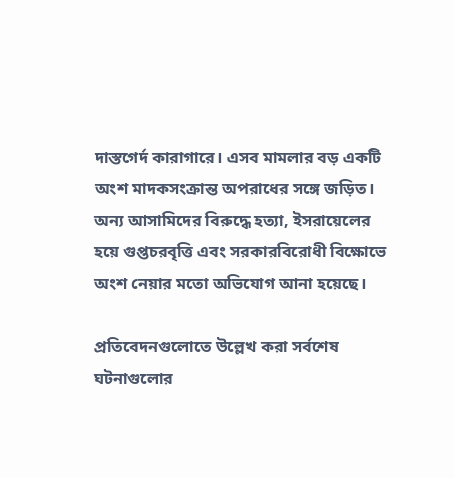দাস্তগের্দ কারাগারে। এসব মামলার বড় একটি অংশ মাদকসংক্রান্ত অপরাধের সঙ্গে জড়িত। অন্য আসামিদের বিরুদ্ধে হত্যা, ইসরায়েলের হয়ে গুপ্তচরবৃত্তি এবং সরকারবিরোধী বিক্ষোভে অংশ নেয়ার মতো অভিযোগ আনা হয়েছে।

প্রতিবেদনগুলোতে উল্লেখ করা সর্বশেষ ঘটনাগুলোর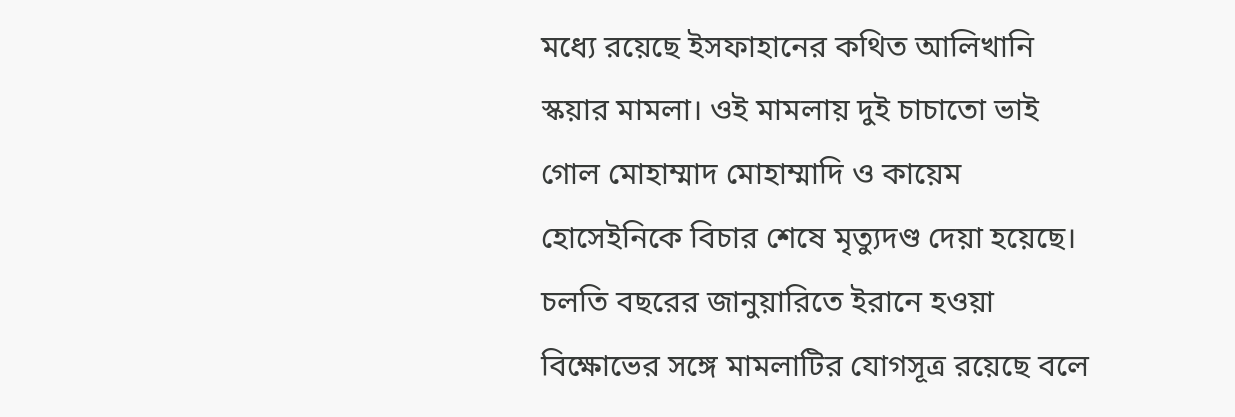মধ্যে রয়েছে ইসফাহানের কথিত আলিখানি স্কয়ার মামলা। ওই মামলায় দুই চাচাতো ভাই গোল মোহাম্মাদ মোহাম্মাদি ও কায়েম হোসেইনিকে বিচার শেষে মৃত্যুদণ্ড দেয়া হয়েছে। চলতি বছরের জানুয়ারিতে ইরানে হওয়া বিক্ষোভের সঙ্গে মামলাটির যোগসূত্র রয়েছে বলে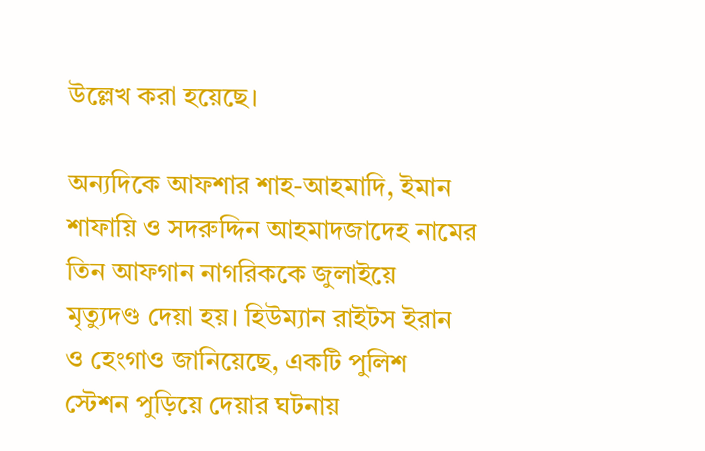উল্লেখ করা হয়েছে।

অন্যদিকে আফশার শাহ-আহমাদি, ইমান শাফায়ি ও সদরুদ্দিন আহমাদজাদেহ নামের তিন আফগান নাগরিককে জুলাইয়ে মৃত্যুদণ্ড দেয়া হয়। হিউম্যান রাইটস ইরান ও হেংগাও জানিয়েছে, একটি পুলিশ স্টেশন পুড়িয়ে দেয়ার ঘটনায়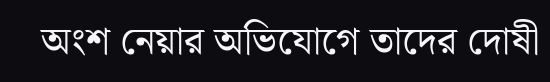অংশ নেয়ার অভিযোগে তাদের দোষী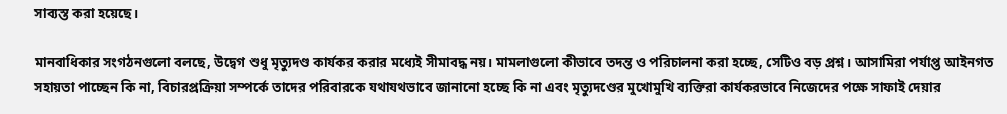সাব্যস্ত করা হয়েছে।

মানবাধিকার সংগঠনগুলো বলছে, উদ্বেগ শুধু মৃত্যুদণ্ড কার্যকর করার মধ্যেই সীমাবদ্ধ নয়। মামলাগুলো কীভাবে তদন্ত ও পরিচালনা করা হচ্ছে, সেটিও বড় প্রশ্ন। আসামিরা পর্যাপ্ত আইনগত সহায়তা পাচ্ছেন কি না, বিচারপ্রক্রিয়া সম্পর্কে তাদের পরিবারকে যথাযথভাবে জানানো হচ্ছে কি না এবং মৃত্যুদণ্ডের মুখোমুখি ব্যক্তিরা কার্যকরভাবে নিজেদের পক্ষে সাফাই দেয়ার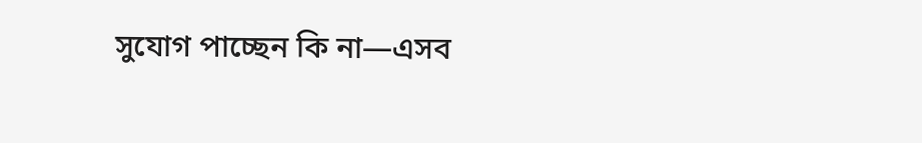সুযোগ পাচ্ছেন কি না—এসব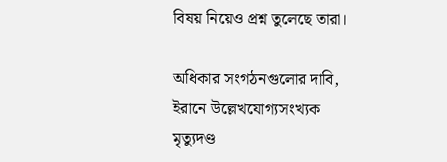বিষয় নিয়েও প্রশ্ন তুলেছে তারা।

অধিকার সংগঠনগুলোর দাবি, ইরানে উল্লেখযোগ্যসংখ্যক মৃত্যুদণ্ড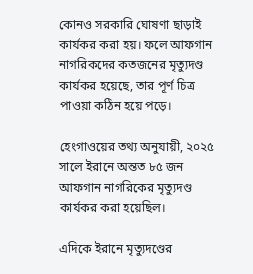কোনও সরকারি ঘোষণা ছাড়াই কার্যকর করা হয়। ফলে আফগান নাগরিকদের কতজনের মৃত্যুদণ্ড কার্যকর হয়েছে, তার পূর্ণ চিত্র পাওয়া কঠিন হয়ে পড়ে।

হেংগাওয়ের তথ্য অনুযায়ী, ২০২৫ সালে ইরানে অন্তত ৮৫ জন আফগান নাগরিকের মৃত্যুদণ্ড কার্যকর করা হয়েছিল।

এদিকে ইরানে মৃত্যুদণ্ডের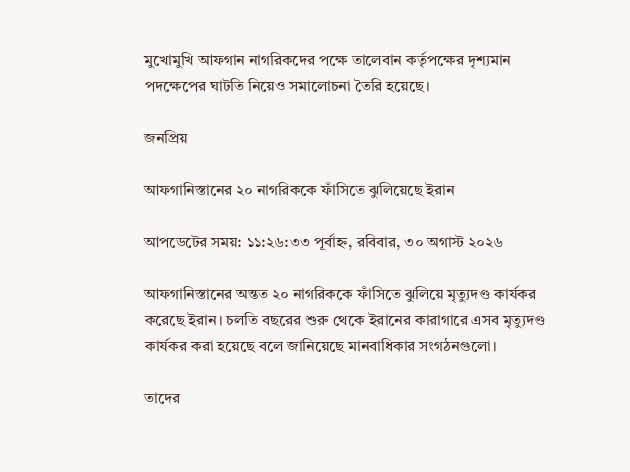মুখোমুখি আফগান নাগরিকদের পক্ষে তালেবান কর্তৃপক্ষের দৃশ্যমান পদক্ষেপের ঘাটতি নিয়েও সমালোচনা তৈরি হয়েছে।

জনপ্রিয়

আফগানিস্তানের ২০ নাগরিককে ফাঁসিতে ঝুলিয়েছে ইরান

আপডেটের সময়: ১১:২৬:৩৩ পূর্বাহ্ন, রবিবার, ৩০ অগাস্ট ২০২৬

আফগানিস্তানের অন্তত ২০ নাগরিককে ফাঁসিতে ঝুলিয়ে মৃত্যুদণ্ড কার্যকর করেছে ইরান। চলতি বছরের শুরু থেকে ইরানের কারাগারে এসব মৃত্যুদণ্ড কার্যকর করা হয়েছে বলে জানিয়েছে মানবাধিকার সংগঠনগুলো।

তাদের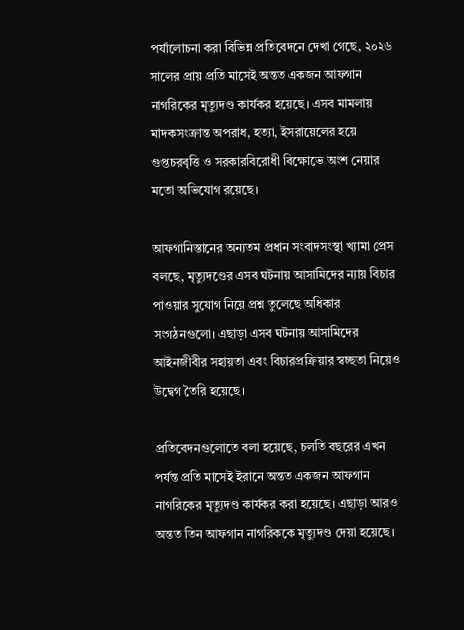পর্যালোচনা করা বিভিন্ন প্রতিবেদনে দেখা গেছে, ২০২৬ সালের প্রায় প্রতি মাসেই অন্তত একজন আফগান নাগরিকের মৃত্যুদণ্ড কার্যকর হয়েছে। এসব মামলায় মাদকসংক্রান্ত অপরাধ, হত্যা, ইসরায়েলের হয়ে গুপ্তচরবৃত্তি ও সরকারবিরোধী বিক্ষোভে অংশ নেয়ার মতো অভিযোগ রয়েছে।

আফগানিস্তানের অন্যতম প্রধান সংবাদসংস্থা খ্যামা প্রেস বলছে, মৃত্যুদণ্ডের এসব ঘটনায় আসামিদের ন্যায় বিচার পাওয়ার সুযোগ নিয়ে প্রশ্ন তুলেছে অধিকার সংগঠনগুলো। এছাড়া এসব ঘটনায় আসামিদের আইনজীবীর সহায়তা এবং বিচারপ্রক্রিয়ার স্বচ্ছতা নিয়েও উদ্বেগ তৈরি হয়েছে।

প্রতিবেদনগুলোতে বলা হয়েছে, চলতি বছরের এখন পর্যন্ত প্রতি মাসেই ইরানে অন্তত একজন আফগান নাগরিকের মৃত্যুদণ্ড কার্যকর করা হয়েছে। এছাড়া আরও অন্তত তিন আফগান নাগরিককে মৃত্যুদণ্ড দেয়া হয়েছে।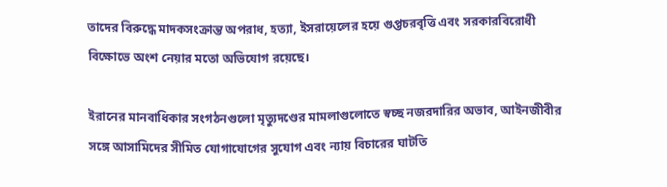তাদের বিরুদ্ধে মাদকসংক্রান্ত অপরাধ, হত্যা, ইসরায়েলের হয়ে গুপ্তচরবৃত্তি এবং সরকারবিরোধী বিক্ষোভে অংশ নেয়ার মতো অভিযোগ রয়েছে।

ইরানের মানবাধিকার সংগঠনগুলো মৃত্যুদণ্ডের মামলাগুলোতে স্বচ্ছ নজরদারির অভাব, আইনজীবীর সঙ্গে আসামিদের সীমিত যোগাযোগের সুযোগ এবং ন্যায় বিচারের ঘাটতি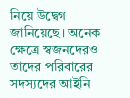নিয়ে উদ্বেগ জানিয়েছে। অনেক ক্ষেত্রে স্বজনদেরও তাদের পরিবারের সদস্যদের আইনি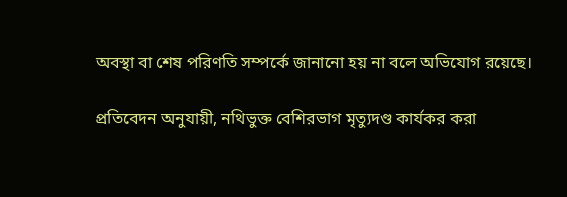অবস্থা বা শেষ পরিণতি সম্পর্কে জানানো হয় না বলে অভিযোগ রয়েছে।

প্রতিবেদন অনুযায়ী, নথিভুক্ত বেশিরভাগ মৃত্যুদণ্ড কার্যকর করা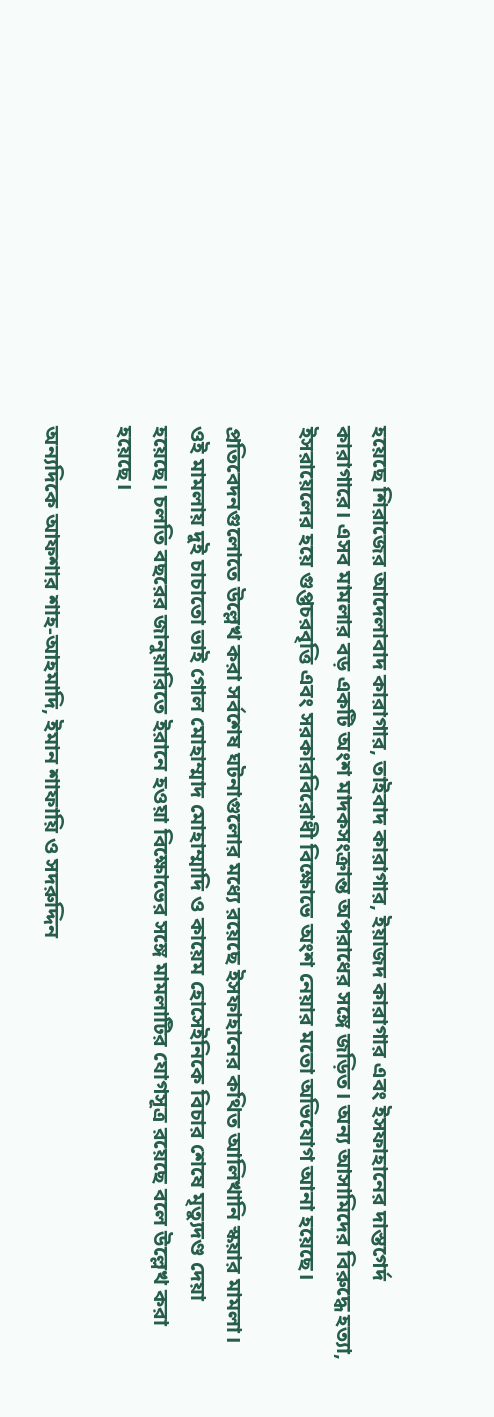হয়েছে শিরাজের আদেলাবাদ কারাগার, তাইবাদ কারাগার, ইয়াজদ কারাগার এবং ইসফাহানের দাস্তগের্দ কারাগারে। এসব মামলার বড় একটি অংশ মাদকসংক্রান্ত অপরাধের সঙ্গে জড়িত। অন্য আসামিদের বিরুদ্ধে হত্যা, ইসরায়েলের হয়ে গুপ্তচরবৃত্তি এবং সরকারবিরোধী বিক্ষোভে অংশ নেয়ার মতো অভিযোগ আনা হয়েছে।

প্রতিবেদনগুলোতে উল্লেখ করা সর্বশেষ ঘটনাগুলোর মধ্যে রয়েছে ইসফাহানের কথিত আলিখানি স্কয়ার মামলা। ওই মামলায় দুই চাচাতো ভাই গোল মোহাম্মাদ মোহাম্মাদি ও কায়েম হোসেইনিকে বিচার শেষে মৃত্যুদণ্ড দেয়া হয়েছে। চলতি বছরের জানুয়ারিতে ইরানে হওয়া বিক্ষোভের সঙ্গে মামলাটির যোগসূত্র রয়েছে বলে উল্লেখ করা হয়েছে।

অন্যদিকে আফশার শাহ-আহমাদি, ইমান শাফায়ি ও সদরুদ্দিন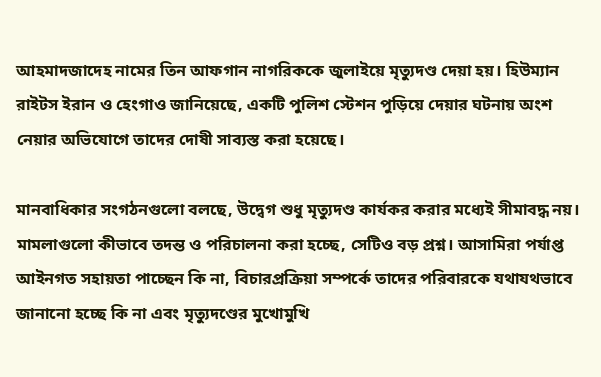আহমাদজাদেহ নামের তিন আফগান নাগরিককে জুলাইয়ে মৃত্যুদণ্ড দেয়া হয়। হিউম্যান রাইটস ইরান ও হেংগাও জানিয়েছে, একটি পুলিশ স্টেশন পুড়িয়ে দেয়ার ঘটনায় অংশ নেয়ার অভিযোগে তাদের দোষী সাব্যস্ত করা হয়েছে।

মানবাধিকার সংগঠনগুলো বলছে, উদ্বেগ শুধু মৃত্যুদণ্ড কার্যকর করার মধ্যেই সীমাবদ্ধ নয়। মামলাগুলো কীভাবে তদন্ত ও পরিচালনা করা হচ্ছে, সেটিও বড় প্রশ্ন। আসামিরা পর্যাপ্ত আইনগত সহায়তা পাচ্ছেন কি না, বিচারপ্রক্রিয়া সম্পর্কে তাদের পরিবারকে যথাযথভাবে জানানো হচ্ছে কি না এবং মৃত্যুদণ্ডের মুখোমুখি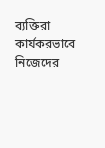ব্যক্তিরা কার্যকরভাবে নিজেদের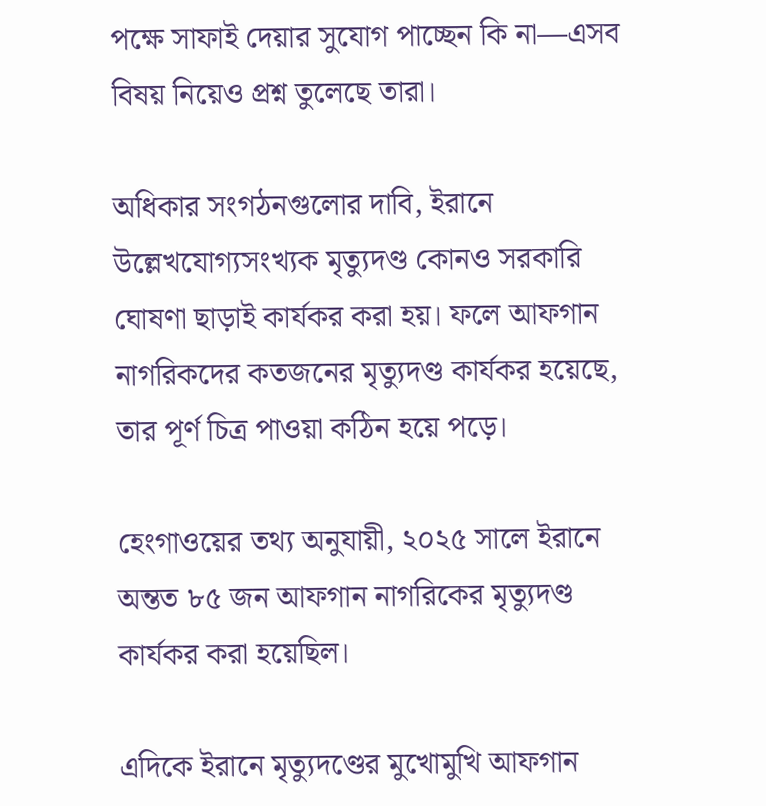পক্ষে সাফাই দেয়ার সুযোগ পাচ্ছেন কি না—এসব বিষয় নিয়েও প্রশ্ন তুলেছে তারা।

অধিকার সংগঠনগুলোর দাবি, ইরানে উল্লেখযোগ্যসংখ্যক মৃত্যুদণ্ড কোনও সরকারি ঘোষণা ছাড়াই কার্যকর করা হয়। ফলে আফগান নাগরিকদের কতজনের মৃত্যুদণ্ড কার্যকর হয়েছে, তার পূর্ণ চিত্র পাওয়া কঠিন হয়ে পড়ে।

হেংগাওয়ের তথ্য অনুযায়ী, ২০২৫ সালে ইরানে অন্তত ৮৫ জন আফগান নাগরিকের মৃত্যুদণ্ড কার্যকর করা হয়েছিল।

এদিকে ইরানে মৃত্যুদণ্ডের মুখোমুখি আফগান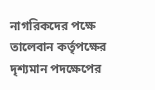নাগরিকদের পক্ষে তালেবান কর্তৃপক্ষের দৃশ্যমান পদক্ষেপের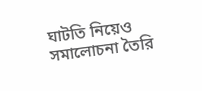ঘাটতি নিয়েও সমালোচনা তৈরি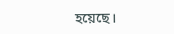হয়েছে।